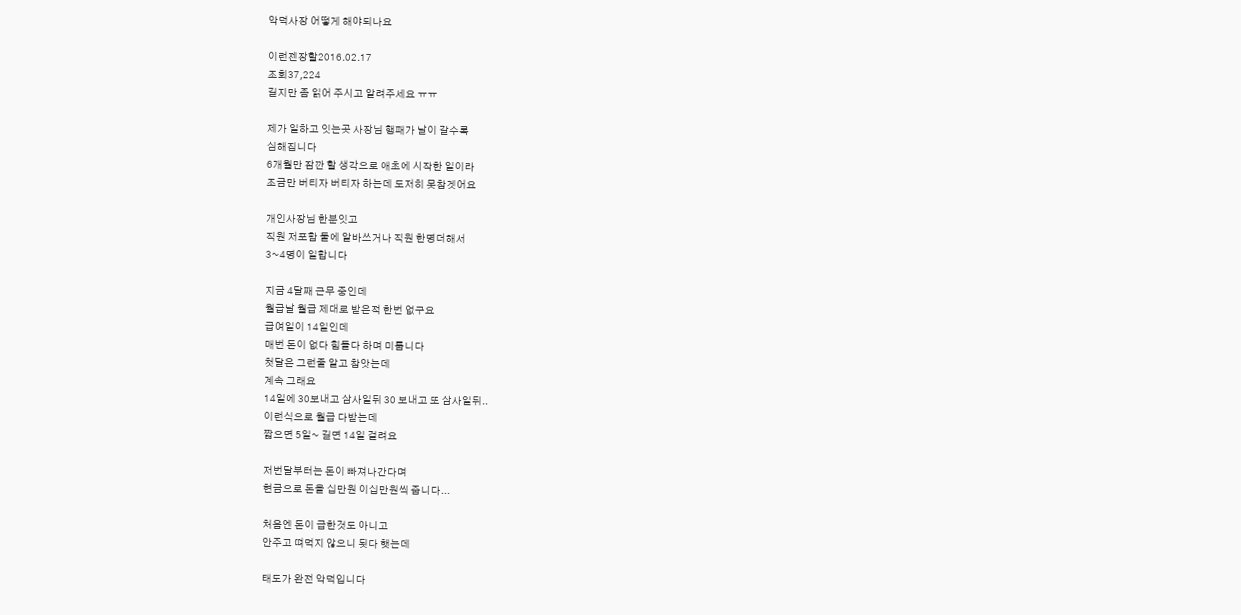악덕사장 어떻게 해야되나요

이런젠장할2016.02.17
조회37,224
길지만 좀 읽어 주시고 알려주세요 ㅠㅠ

제가 일하고 잇는곳 사장님 행패가 날이 갈수록
심해집니다
6개월만 잠깐 할 생각으로 애초에 시작한 일이라
조금만 버티자 버티자 하는데 도저히 못참겟어요

개인사장님 한분잇고
직원 저포함 둘에 알바쓰거나 직원 한명더해서
3~4명이 일합니다

지금 4달째 근무 중인데
월급날 월급 제대로 받은적 한번 없구요
급여일이 14일인데
매번 돈이 없다 힘들다 하며 미룹니다
첫달은 그런줄 알고 참앗는데
계속 그래요
14일에 30보내고 삼사일뒤 30 보내고 또 삼사일뒤..
이런식으로 월급 다받는데
짧으면 5일~ 길면 14일 걸려요

저번달부터는 돈이 빠져나간다며
현금으로 돈을 십만원 이십만원씩 줍니다...

처음엔 돈이 급한것도 아니고
안주고 뗘먹지 않으니 됫다 햇는데

태도가 완전 악덕입니다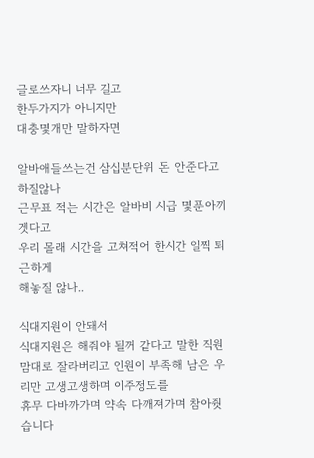글로쓰자니 너무 길고
한두가지가 아니지만
대충몇개만 말하자면

알바애들쓰는건 삼십분단위 돈 안준다고 하질않나
근무표 적는 시간은 알바비 시급 몇푼아끼겟다고
우리 몰래 시간을 고쳐적어 한시간 일찍 퇴근하게
해놓질 않나..

식대지원이 안돼서
식대지원은 해줘야 될꺼 같다고 말한 직원 맘대로 잘라버리고 인원이 부족해 남은 우리만 고생고생하며 이주정도를
휴무 다바까가며 약속 다깨져가며 참아줫습니다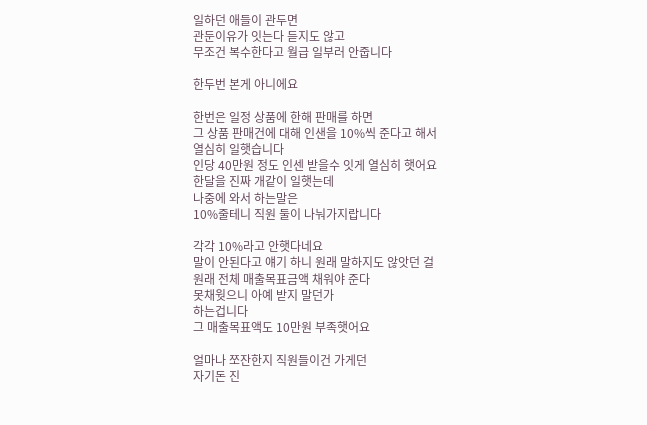일하던 애들이 관두면
관둔이유가 잇는다 듣지도 않고
무조건 복수한다고 월급 일부러 안줍니다

한두번 본게 아니에요

한번은 일정 상품에 한해 판매를 하면
그 상품 판매건에 대해 인샌을 10%씩 준다고 해서
열심히 일햇습니다
인당 40만원 정도 인센 받을수 잇게 열심히 햇어요
한달을 진짜 개같이 일햇는데
나중에 와서 하는말은
10%줄테니 직원 둘이 나눠가지랍니다

각각 10%라고 안햇다네요
말이 안된다고 얘기 하니 원래 말하지도 않앗던 걸
원래 전체 매출목표금액 채워야 준다
못채웟으니 아예 받지 말던가
하는겁니다
그 매출목표액도 10만원 부족햇어요

얼마나 쪼잔한지 직원들이건 가게던
자기돈 진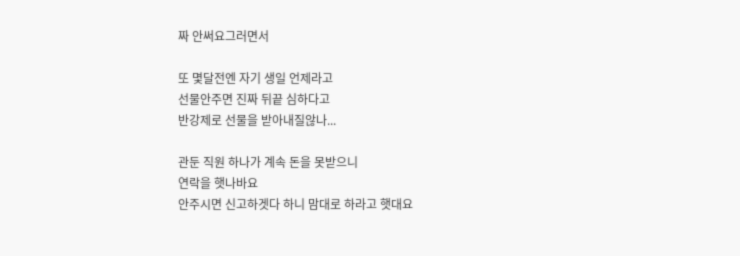짜 안써요그러면서

또 몇달전엔 자기 생일 언제라고
선물안주면 진짜 뒤끝 심하다고
반강제로 선물을 받아내질않나...

관둔 직원 하나가 계속 돈을 못받으니
연락을 햇나바요
안주시면 신고하겟다 하니 맘대로 하라고 햇대요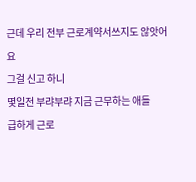근데 우리 전부 근로계약서쓰지도 않앗어요
그걸 신고 하니
몇일전 부랴부랴 지금 근무하는 애들
급하게 근로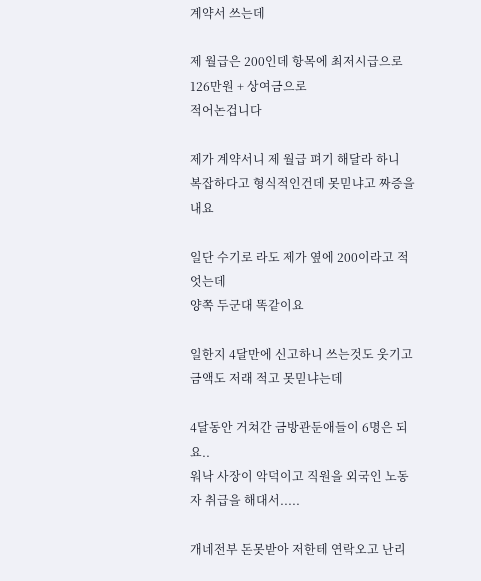계약서 쓰는데

제 월급은 200인데 항목에 최저시급으로
126만원 + 상여금으로
적어논겁니다

제가 계약서니 제 월급 펴기 해달라 하니
복잡하다고 형식적인건데 못믿냐고 짜증을내요

일단 수기로 라도 제가 옆에 200이라고 적엇는데
양쪽 두군대 똑같이요

일한지 4달만에 신고하니 쓰는것도 웃기고
금액도 저래 적고 못믿냐는데

4달동안 거쳐간 금방관둔애들이 6명은 되요..
워낙 사장이 악덕이고 직원을 외국인 노동자 취급을 해대서.....

개네전부 돈못받아 저한테 연락오고 난리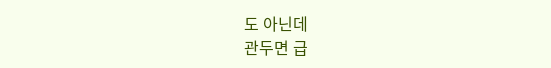도 아닌데
관두면 급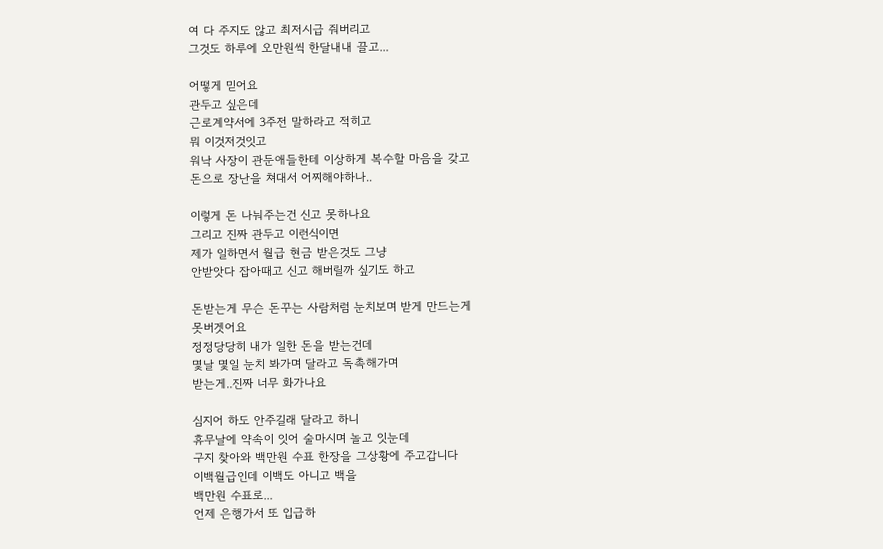여 다 주지도 않고 최저시급 줘버리고
그것도 하루에 오만원씩 한달내내 끌고...

어떻게 믿어요
관두고 싶은데
근로계약서에 3주전 말하라고 적히고
뭐 이것저것잇고
워낙 사장이 관둔애들한테 이상하게 복수할 마음을 갖고
돈으로 장난을 쳐대서 어찌해야하나..

이렇게 돈 나눠주는건 신고 못하나요
그리고 진짜 관두고 이런식이면
제가 일하면서 월급 현금 받은것도 그냥
안받앗다 잡아때고 신고 해버릴까 싶기도 하고

돈받는게 무슨 돈꾸는 사람처럼 눈치보며 받게 만드는게
못버겟어요
정정당당히 내가 일한 돈을 받는건데
몇날 몇일 눈치 봐가며 달라고 독촉해가며
받는게..진짜 너무 화가나요

심지어 하도 안주길래 달라고 하니
휴무날에 약속이 잇어 술마시며 놀고 잇눈데
구지 찾아와 백만원 수표 한장을 그상황에 주고갑니다
이백월급인데 이백도 아니고 백을
백만원 수표로...
언제 은행가서 또 입급하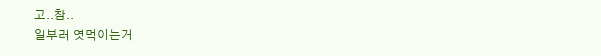고..참..
일부러 엿먹이는거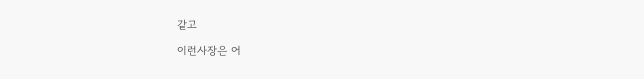같고

이런사장은 어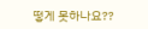떻게 못하나요??